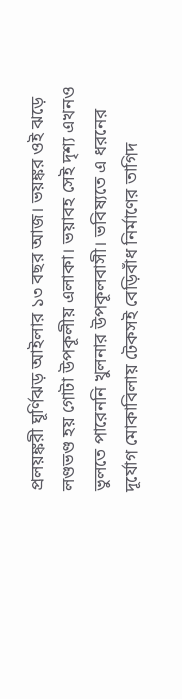প্রলয়ঙ্করী ঘূর্ণিঝড় আইলার ১৩ বছর আজ। ভয়ঙ্কর ওই ঝড়ে লণ্ডভণ্ড হয় গোটা উপকূলীয় এলাকা। ভয়াবহ সেই দৃশ্য এখনও ভুলতে পারেননি খুলনার উপকূলবাসী। ভবিষ্যতে এ ধরনের দূর্যোগ মোকাবিলায় টেকসই বেড়িবাঁধ নির্মাণের তাগিদ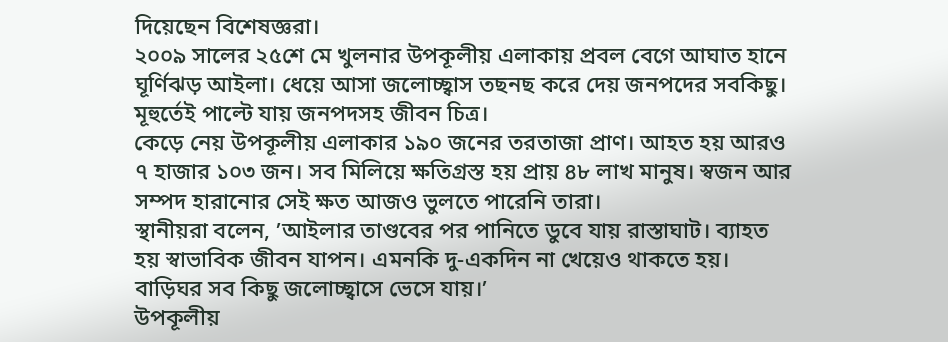দিয়েছেন বিশেষজ্ঞরা।
২০০৯ সালের ২৫শে মে খুলনার উপকূলীয় এলাকায় প্রবল বেগে আঘাত হানে ঘূর্ণিঝড় আইলা। ধেয়ে আসা জলোচ্ছ্বাস তছনছ করে দেয় জনপদের সবকিছু। মূহুর্তেই পাল্টে যায় জনপদসহ জীবন চিত্র।
কেড়ে নেয় উপকূলীয় এলাকার ১৯০ জনের তরতাজা প্রাণ। আহত হয় আরও ৭ হাজার ১০৩ জন। সব মিলিয়ে ক্ষতিগ্রস্ত হয় প্রায় ৪৮ লাখ মানুষ। স্বজন আর সম্পদ হারানোর সেই ক্ষত আজও ভুলতে পারেনি তারা।
স্থানীয়রা বলেন, ’আইলার তাণ্ডবের পর পানিতে ডুবে যায় রাস্তাঘাট। ব্যাহত হয় স্বাভাবিক জীবন যাপন। এমনকি দু-একদিন না খেয়েও থাকতে হয়। বাড়িঘর সব কিছু জলোচ্ছ্বাসে ভেসে যায়।’
উপকূলীয়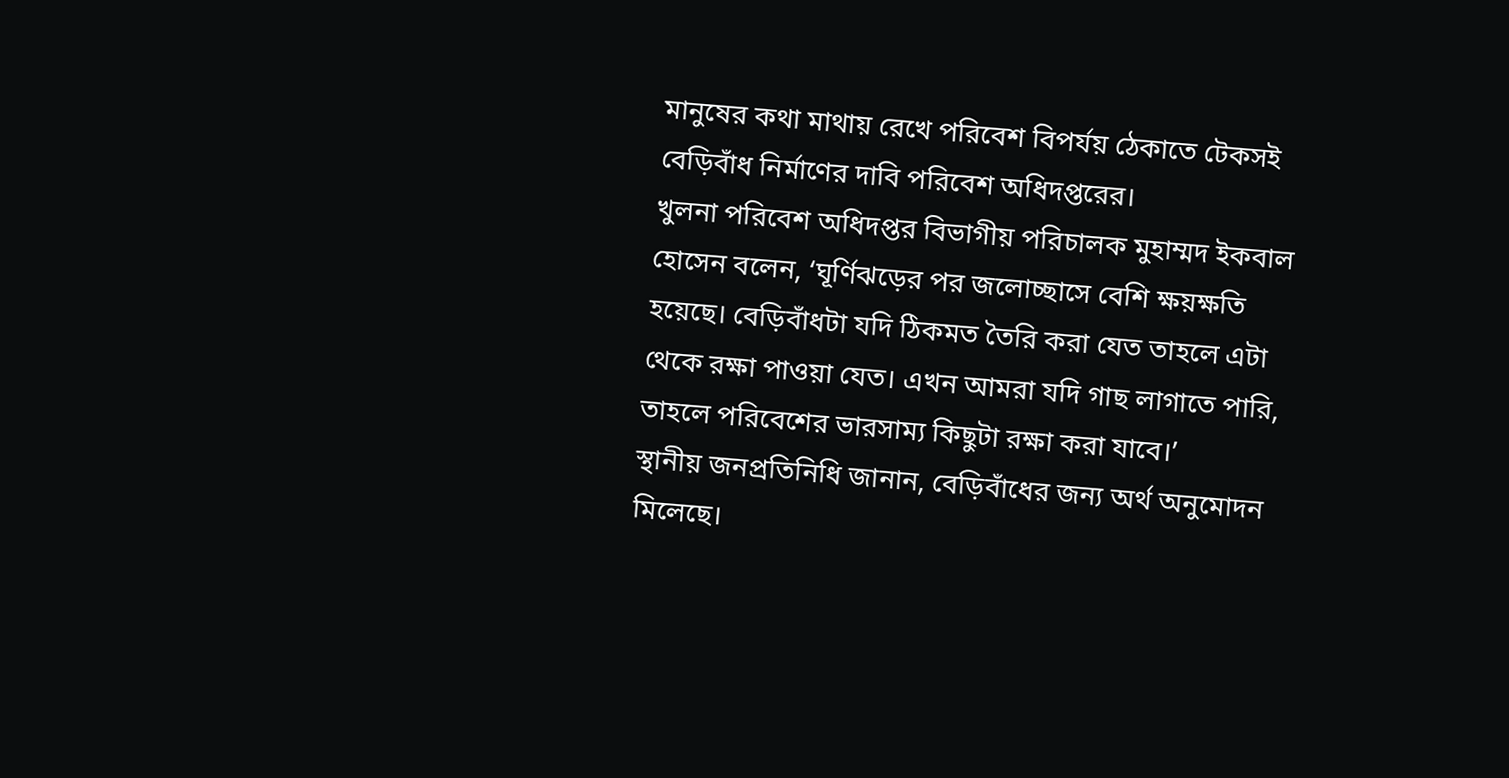মানুষের কথা মাথায় রেখে পরিবেশ বিপর্যয় ঠেকাতে টেকসই বেড়িবাঁধ নির্মাণের দাবি পরিবেশ অধিদপ্তরের।
খুলনা পরিবেশ অধিদপ্তর বিভাগীয় পরিচালক মুহাম্মদ ইকবাল হোসেন বলেন, ‘ঘূর্ণিঝড়ের পর জলোচ্ছাসে বেশি ক্ষয়ক্ষতি হয়েছে। বেড়িবাঁধটা যদি ঠিকমত তৈরি করা যেত তাহলে এটা থেকে রক্ষা পাওয়া যেত। এখন আমরা যদি গাছ লাগাতে পারি, তাহলে পরিবেশের ভারসাম্য কিছুটা রক্ষা করা যাবে।’
স্থানীয় জনপ্রতিনিধি জানান, বেড়িবাঁধের জন্য অর্থ অনুমোদন মিলেছে।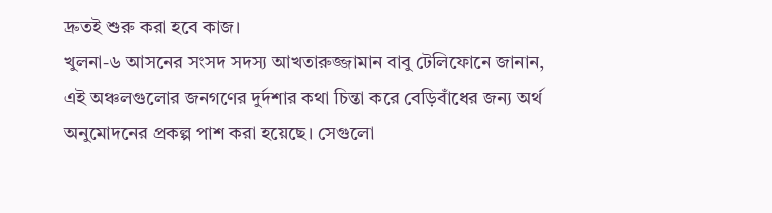দ্রুতই শুরু করা হবে কাজ।
খুলনা-৬ আসনের সংসদ সদস্য আখতারুজ্জামান বাবু টেলিফোনে জানান, এই অঞ্চলগুলোর জনগণের দুর্দশার কথা চিন্তা করে বেড়িবাঁধের জন্য অর্থ অনুমোদনের প্রকল্প পাশ করা হয়েছে। সেগুলো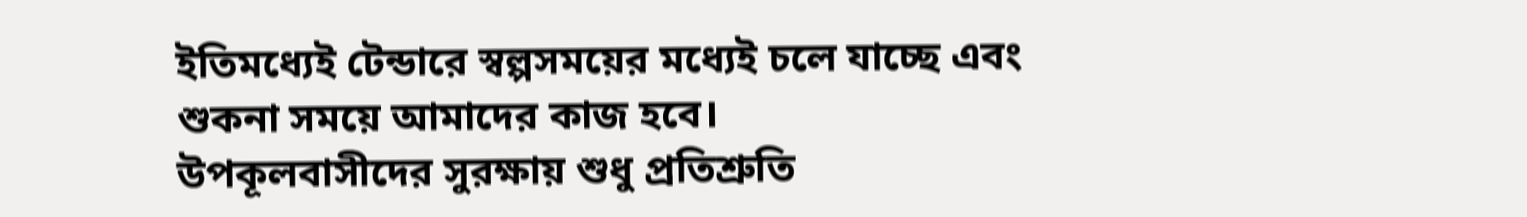ইতিমধ্যেই টেন্ডারে স্বল্পসময়ের মধ্যেই চলে যাচ্ছে এবং শুকনা সময়ে আমাদের কাজ হবে।
উপকূলবাসীদের সুরক্ষায় শুধু প্রতিশ্রুতি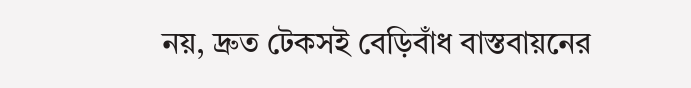নয়, দ্রুত টেকসই বেড়িবাঁধ বাস্তবায়নের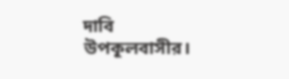দাবি উপকূলবাসীর।